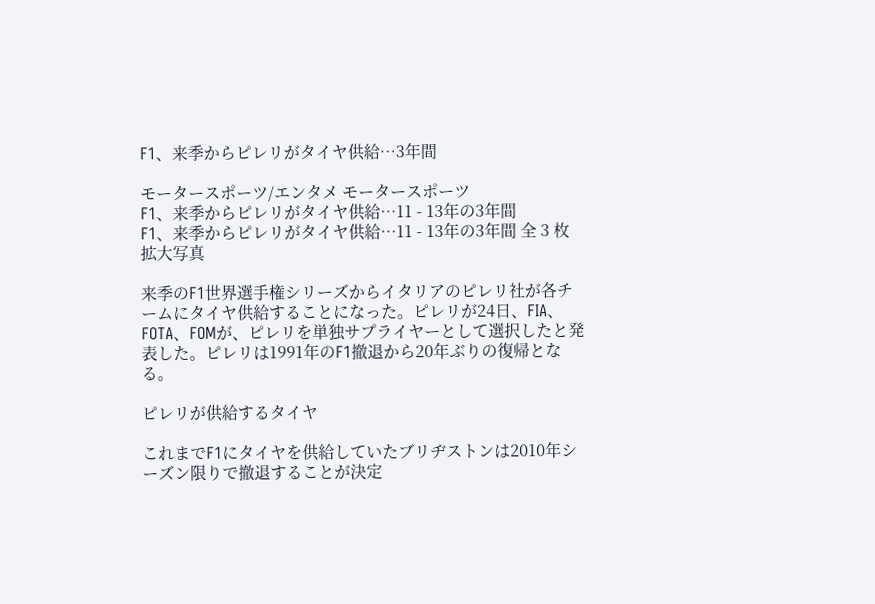F1、来季からピレリがタイヤ供給…3年間

モータースポーツ/エンタメ モータースポーツ
F1、来季からピレリがタイヤ供給…11 - 13年の3年間
F1、来季からピレリがタイヤ供給…11 - 13年の3年間 全 3 枚 拡大写真

来季のF1世界選手権シリーズからイタリアのピレリ社が各チームにタイヤ供給することになった。ピレリが24日、FIA、FOTA、FOMが、ピレリを単独サプライヤーとして選択したと発表した。ピレリは1991年のF1撤退から20年ぶりの復帰となる。

ピレリが供給するタイヤ

これまでF1にタイヤを供給していたブリヂストンは2010年シーズン限りで撤退することが決定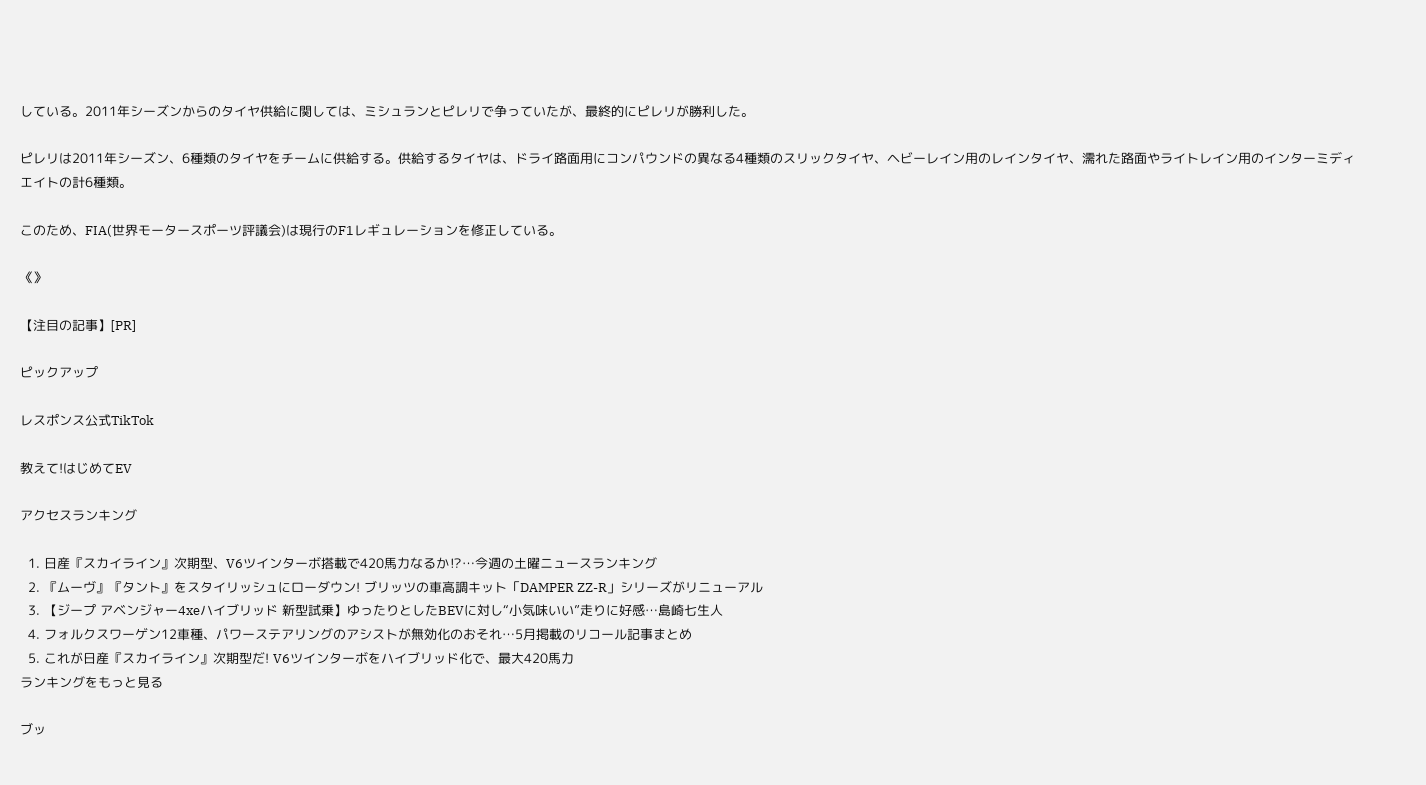している。2011年シーズンからのタイヤ供給に関しては、ミシュランとピレリで争っていたが、最終的にピレリが勝利した。

ピレリは2011年シーズン、6種類のタイヤをチームに供給する。供給するタイヤは、ドライ路面用にコンパウンドの異なる4種類のスリックタイヤ、ヘビーレイン用のレインタイヤ、濡れた路面やライトレイン用のインターミディエイトの計6種類。

このため、FIA(世界モータースポーツ評議会)は現行のF1レギュレーションを修正している。

《》

【注目の記事】[PR]

ピックアップ

レスポンス公式TikTok

教えて!はじめてEV

アクセスランキング

  1. 日産『スカイライン』次期型、V6ツインターボ搭載で420馬力なるか⁉…今週の土曜ニュースランキング
  2. 『ムーヴ』『タント』をスタイリッシュにローダウン! ブリッツの車高調キット「DAMPER ZZ-R」シリーズがリニューアル
  3. 【ジープ アベンジャー4xeハイブリッド 新型試乗】ゆったりとしたBEVに対し“小気味いい”走りに好感…島崎七生人
  4. フォルクスワーゲン12車種、パワーステアリングのアシストが無効化のおそれ…5月掲載のリコール記事まとめ
  5. これが日産『スカイライン』次期型だ! V6ツインターボをハイブリッド化で、最大420馬力
ランキングをもっと見る

ブッ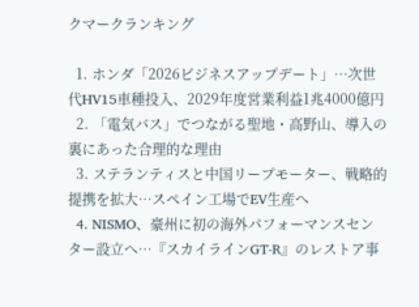クマークランキング

  1. ホンダ「2026ビジネスアップデート」…次世代HV15車種投入、2029年度営業利益1兆4000億円
  2. 「電気バス」でつながる聖地・高野山、導入の裏にあった合理的な理由
  3. ステランティスと中国リープモーター、戦略的提携を拡大…スペイン工場でEV生産へ
  4. NISMO、豪州に初の海外パフォーマンスセンター設立へ…『スカイラインGT-R』のレストア事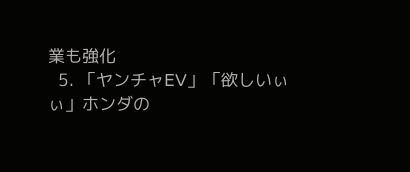業も強化
  5. 「ヤンチャEV」「欲しいぃぃ」ホンダの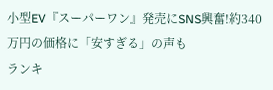小型EV『スーパーワン』発売にSNS興奮!約340万円の価格に「安すぎる」の声も
ランキ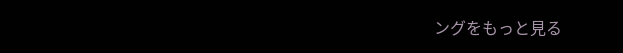ングをもっと見る